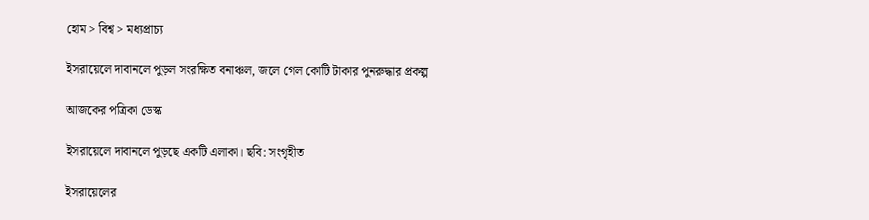হোম > বিশ্ব > মধ্যপ্রাচ্য

ইসরায়েলে দাবানলে পুড়ল সংরক্ষিত বনাঞ্চল, জলে গেল কোটি টাকার পুনরুদ্ধার প্রকল্প

আজকের পত্রিকা ডেস্ক

ইসরায়েলে দাবানলে পুড়ছে একটি এলাকা। ছবি: সংগৃহীত

ইসরায়েলের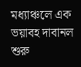মধ্যাঞ্চলে এক ভয়াবহ দাবানল শুরু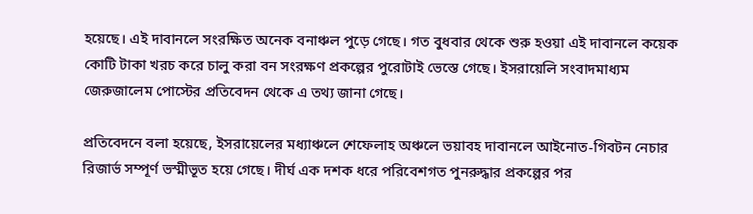হয়েছে। এই দাবানলে সংরক্ষিত অনেক বনাঞ্চল পুড়ে গেছে। গত বুধবার থেকে শুরু হওয়া এই দাবানলে কয়েক কোটি টাকা খরচ করে চালু করা বন সংরক্ষণ প্রকল্পের পুরোটাই ভেস্তে গেছে। ইসরায়েলি সংবাদমাধ্যম জেরুজালেম পোস্টের প্রতিবেদন থেকে এ তথ্য জানা গেছে।

প্রতিবেদনে বলা হয়েছে, ইসরায়েলের মধ্যাঞ্চলে শেফেলাহ অঞ্চলে ভয়াবহ দাবানলে আইনোত-গিবটন নেচার রিজার্ভ সম্পূর্ণ ভস্মীভূত হয়ে গেছে। দীর্ঘ এক দশক ধরে পরিবেশগত পুনরুদ্ধার প্রকল্পের পর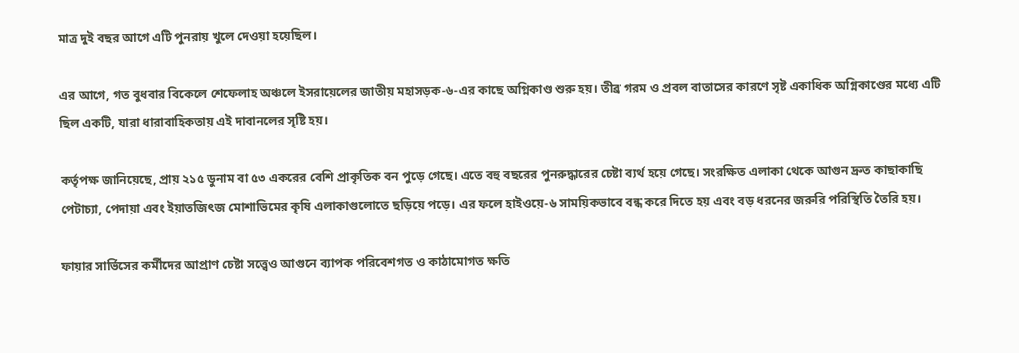মাত্র দুই বছর আগে এটি পুনরায় খুলে দেওয়া হয়েছিল।

এর আগে, গত বুধবার বিকেলে শেফেলাহ অঞ্চলে ইসরায়েলের জাতীয় মহাসড়ক-৬-এর কাছে অগ্নিকাণ্ড শুরু হয়। তীব্র গরম ও প্রবল বাতাসের কারণে সৃষ্ট একাধিক অগ্নিকাণ্ডের মধ্যে এটি ছিল একটি, যারা ধারাবাহিকতায় এই দাবানলের সৃষ্টি হয়।

কর্তৃপক্ষ জানিয়েছে, প্রায় ২১৫ ডুনাম বা ৫৩ একরের বেশি প্রাকৃতিক বন পুড়ে গেছে। এতে বহু বছরের পুনরুদ্ধারের চেষ্টা ব্যর্থ হয়ে গেছে। সংরক্ষিত এলাকা থেকে আগুন দ্রুত কাছাকাছি পেটাচ্যা, পেদায়া এবং ইয়াতজিৎজ মোশাভিমের কৃষি এলাকাগুলোতে ছড়িয়ে পড়ে। এর ফলে হাইওয়ে-৬ সাময়িকভাবে বন্ধ করে দিতে হয় এবং বড় ধরনের জরুরি পরিস্থিতি তৈরি হয়।

ফায়ার সার্ভিসের কর্মীদের আপ্রাণ চেষ্টা সত্ত্বেও আগুনে ব্যাপক পরিবেশগত ও কাঠামোগত ক্ষতি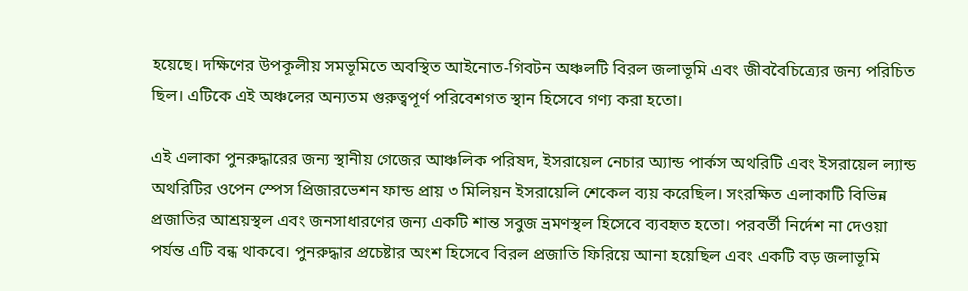হয়েছে। দক্ষিণের উপকূলীয় সমভূমিতে অবস্থিত আইনোত-গিবটন অঞ্চলটি বিরল জলাভূমি এবং জীববৈচিত্র্যের জন্য পরিচিত ছিল। এটিকে এই অঞ্চলের অন্যতম গুরুত্বপূর্ণ পরিবেশগত স্থান হিসেবে গণ্য করা হতো।

এই এলাকা পুনরুদ্ধারের জন্য স্থানীয় গেজের আঞ্চলিক পরিষদ, ইসরায়েল নেচার অ্যান্ড পার্কস অথরিটি এবং ইসরায়েল ল্যান্ড অথরিটির ওপেন স্পেস প্রিজারভেশন ফান্ড প্রায় ৩ মিলিয়ন ইসরায়েলি শেকেল ব্যয় করেছিল। সংরক্ষিত এলাকাটি বিভিন্ন প্রজাতির আশ্রয়স্থল এবং জনসাধারণের জন্য একটি শান্ত সবুজ ভ্রমণস্থল হিসেবে ব্যবহৃত হতো। পরবর্তী নির্দেশ না দেওয়া পর্যন্ত এটি বন্ধ থাকবে। পুনরুদ্ধার প্রচেষ্টার অংশ হিসেবে বিরল প্রজাতি ফিরিয়ে আনা হয়েছিল এবং একটি বড় জলাভূমি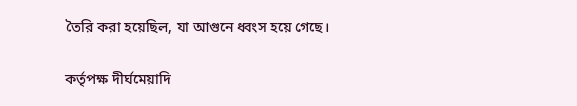তৈরি করা হয়েছিল, যা আগুনে ধ্বংস হয়ে গেছে।

কর্তৃপক্ষ দীর্ঘমেয়াদি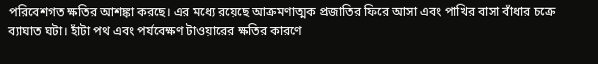পরিবেশগত ক্ষতির আশঙ্কা করছে। এর মধ্যে রয়েছে আক্রমণাত্মক প্রজাতির ফিরে আসা এবং পাখির বাসা বাঁধার চক্রে ব্যাঘাত ঘটা। হাঁটা পথ এবং পর্যবেক্ষণ টাওয়ারের ক্ষতির কারণে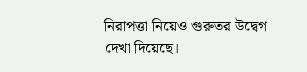নিরাপত্তা নিয়েও গুরুতর উদ্বেগ দেখা দিয়েছে।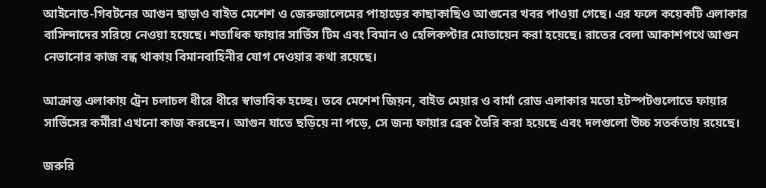আইনোত-গিবটনের আগুন ছাড়াও বাইত মেশেশ ও জেরুজালেমের পাহাড়ের কাছাকাছিও আগুনের খবর পাওয়া গেছে। এর ফলে কয়েকটি এলাকার বাসিন্দাদের সরিয়ে নেওয়া হয়েছে। শতাধিক ফায়ার সার্ভিস টিম এবং বিমান ও হেলিকপ্টার মোতায়েন করা হয়েছে। রাতের বেলা আকাশপথে আগুন নেভানোর কাজ বন্ধ থাকায় বিমানবাহিনীর যোগ দেওয়ার কথা রয়েছে।

আক্রান্ত এলাকায় ট্রেন চলাচল ধীরে ধীরে স্বাভাবিক হচ্ছে। তবে মেশেশ জিয়ন, বাইত মেয়ার ও বার্মা রোড এলাকার মতো হটস্পটগুলোতে ফায়ার সার্ভিসের কর্মীরা এখনো কাজ করছেন। আগুন যাতে ছড়িয়ে না পড়ে, সে জন্য ফায়ার ব্রেক তৈরি করা হয়েছে এবং দলগুলো উচ্চ সতর্কতায় রয়েছে।

জরুরি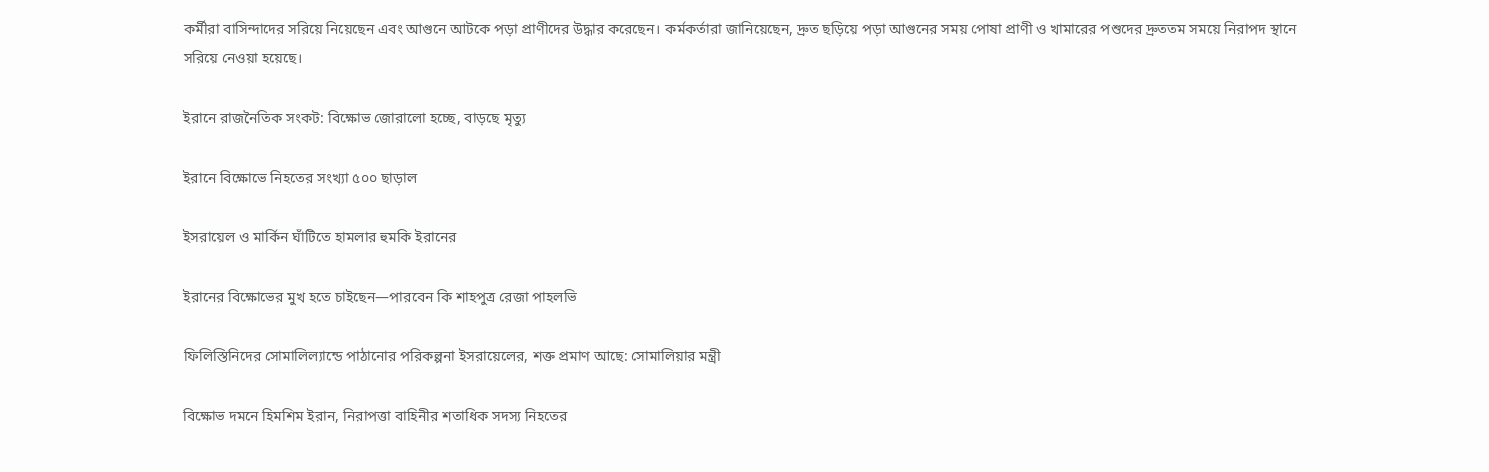কর্মীরা বাসিন্দাদের সরিয়ে নিয়েছেন এবং আগুনে আটকে পড়া প্রাণীদের উদ্ধার করেছেন। কর্মকর্তারা জানিয়েছেন, দ্রুত ছড়িয়ে পড়া আগুনের সময় পোষা প্রাণী ও খামারের পশুদের দ্রুততম সময়ে নিরাপদ স্থানে সরিয়ে নেওয়া হয়েছে।

ইরানে রাজনৈতিক সংকট: বিক্ষোভ জোরালো হচ্ছে, বাড়ছে মৃত্যু

ইরানে বিক্ষোভে নিহতের সংখ্যা ৫০০ ছাড়াল

ইসরায়েল ও মার্কিন ঘাঁটিতে হামলার হুমকি ইরানের

ইরানের বিক্ষোভের মুখ হতে চাইছেন—পারবেন কি শাহপুত্র রেজা পাহলভি

ফিলিস্তিনিদের সোমালিল্যান্ডে পাঠানোর পরিকল্পনা ইসরায়েলের, শক্ত প্রমাণ আছে: সোমালিয়ার মন্ত্রী

বিক্ষোভ দমনে হিমশিম ইরান, নিরাপত্তা বাহিনীর শতাধিক সদস্য নিহতের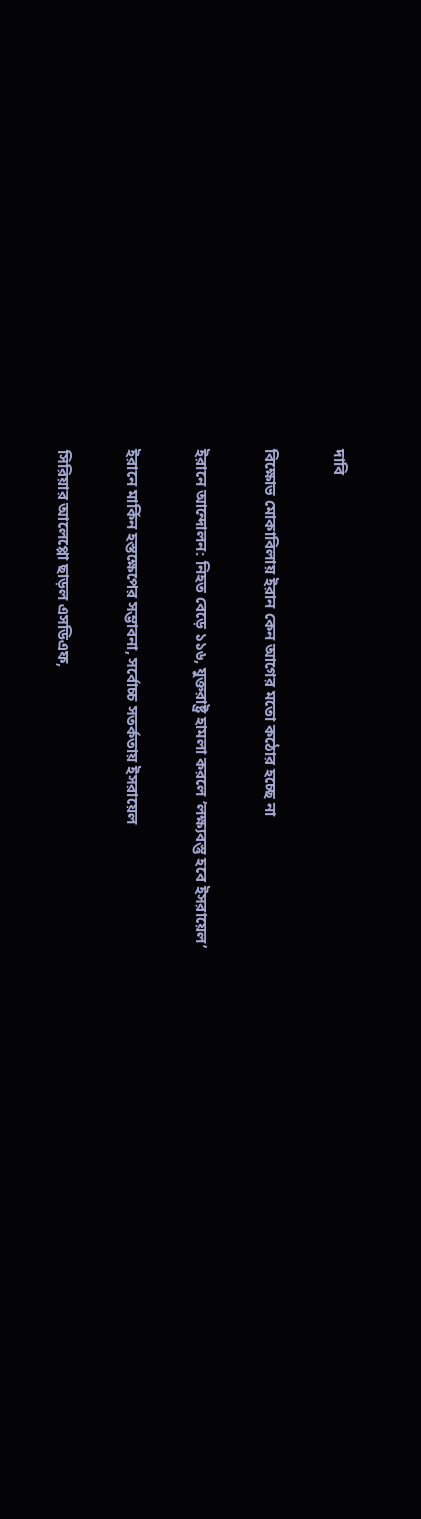দাবি

বিক্ষোভ মোকাবিলায় ইরান কেন আগের মতো কঠোর হচ্ছে না

ইরানে আন্দোলন: নিহত বেড়ে ১১৬, যুক্তরাষ্ট্র হামলা করলে ‘লক্ষ্যবস্তু হবে ইসরায়েল’

ইরানে মার্কিন হস্তক্ষেপের সম্ভাবনা, সর্বোচ্চ সতর্কতায় ইসরায়েল

সিরিয়ার আলেপ্পো ছাড়ল এসডিএফ,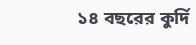১৪ বছরের কুর্দি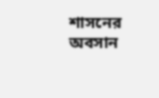শাসনের অবসান